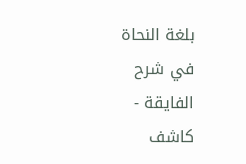بلغة النحاة في شرح الفايقة - كاشف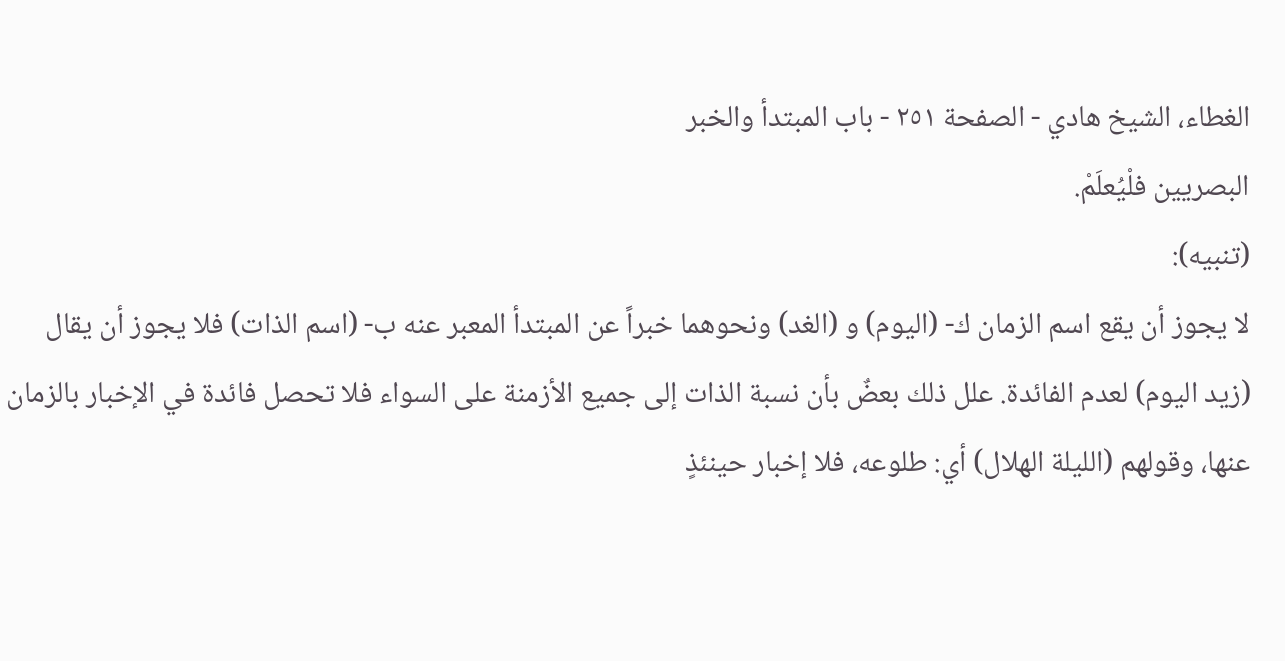الغطاء، الشيخ هادي - الصفحة ٢٥١ - باب المبتدأ والخبر
البصريين فلْيُعلَمْ.
(تنبيه):
لا يجوز أن يقع اسم الزمان ك- (اليوم) و (الغد) ونحوهما خبراً عن المبتدأ المعبر عنه ب- (اسم الذات) فلا يجوز أن يقال (زيد اليوم) لعدم الفائدة. علل ذلك بعضٌ بأن نسبة الذات إلى جميع الأزمنة على السواء فلا تحصل فائدة في الإخبار بالزمان عنها، وقولهم (الليلة الهلال) أي: طلوعه، فلا إخبار حينئذٍ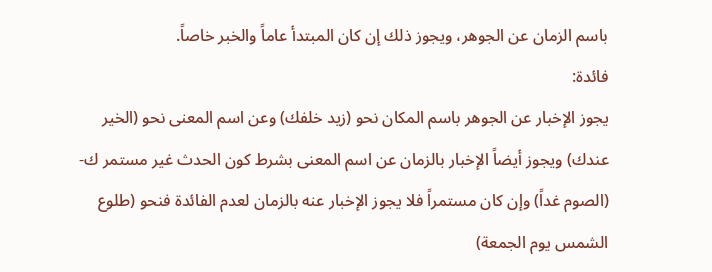باسم الزمان عن الجوهر، ويجوز ذلك إن كان المبتدأ عاماً والخبر خاصاً.
فائدة:
يجوز الإخبار عن الجوهر باسم المكان نحو (زيد خلفك) وعن اسم المعنى نحو (الخير عندك) ويجوز أيضاً الإخبار بالزمان عن اسم المعنى بشرط كون الحدث غير مستمر ك- (الصوم غداً) وإن كان مستمراً فلا يجوز الإخبار عنه بالزمان لعدم الفائدة فنحو (طلوع الشمس يوم الجمعة)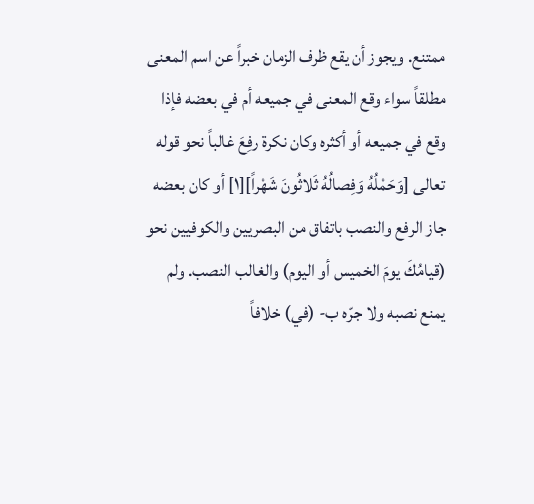ممتنع. ويجوز أن يقع ظرف الزمان خبراً عن اسم المعنى مطلقاً سواء وقع المعنى في جميعه أم في بعضه فإذا وقع في جميعه أو أكثره وكان نكرة رفِعَ غالباً نحو قوله تعالى [وَحَمْلُهُ وَفِصالُهُ ثَلاثُونَ شَهْراً][١] أو كان بعضه جاز الرفع والنصب باتفاق من البصريين والكوفيين نحو (قيامُكَ يومَ الخميس أو اليوم) والغالب النصب. ولم يمنع نصبه ولا جرّه ب- (في) خلافاً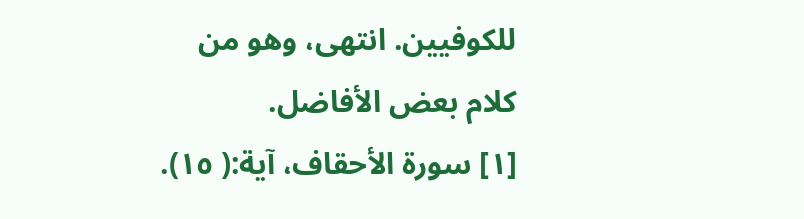للكوفيين. انتهى، وهو من كلام بعض الأفاضل.
[١] سورة الأحقاف، آية:( ١٥).